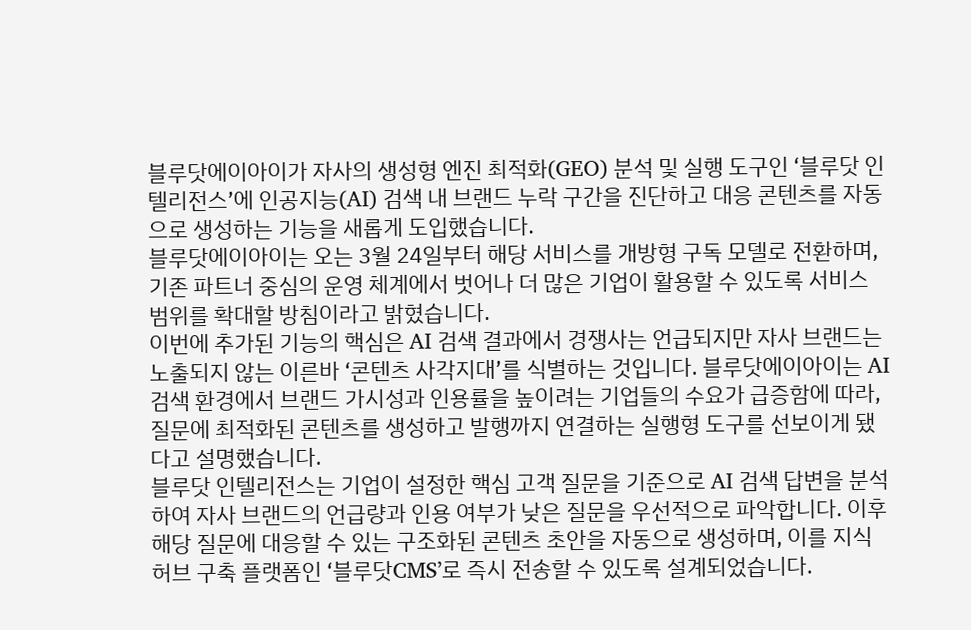블루닷에이아이가 자사의 생성형 엔진 최적화(GEO) 분석 및 실행 도구인 ‘블루닷 인텔리전스’에 인공지능(AI) 검색 내 브랜드 누락 구간을 진단하고 대응 콘텐츠를 자동으로 생성하는 기능을 새롭게 도입했습니다.
블루닷에이아이는 오는 3월 24일부터 해당 서비스를 개방형 구독 모델로 전환하며, 기존 파트너 중심의 운영 체계에서 벗어나 더 많은 기업이 활용할 수 있도록 서비스 범위를 확대할 방침이라고 밝혔습니다.
이번에 추가된 기능의 핵심은 AI 검색 결과에서 경쟁사는 언급되지만 자사 브랜드는 노출되지 않는 이른바 ‘콘텐츠 사각지대’를 식별하는 것입니다. 블루닷에이아이는 AI 검색 환경에서 브랜드 가시성과 인용률을 높이려는 기업들의 수요가 급증함에 따라, 질문에 최적화된 콘텐츠를 생성하고 발행까지 연결하는 실행형 도구를 선보이게 됐다고 설명했습니다.
블루닷 인텔리전스는 기업이 설정한 핵심 고객 질문을 기준으로 AI 검색 답변을 분석하여 자사 브랜드의 언급량과 인용 여부가 낮은 질문을 우선적으로 파악합니다. 이후 해당 질문에 대응할 수 있는 구조화된 콘텐츠 초안을 자동으로 생성하며, 이를 지식 허브 구축 플랫폼인 ‘블루닷CMS’로 즉시 전송할 수 있도록 설계되었습니다.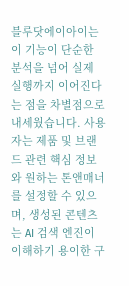블루닷에이아이는 이 기능이 단순한 분석을 넘어 실제 실행까지 이어진다는 점을 차별점으로 내세웠습니다. 사용자는 제품 및 브랜드 관련 핵심 정보와 원하는 톤앤매너를 설정할 수 있으며, 생성된 콘텐츠는 AI 검색 엔진이 이해하기 용이한 구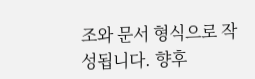조와 문서 형식으로 작성됩니다. 향후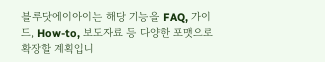블루닷에이아이는 해당 기능을 FAQ, 가이드, How-to, 보도자료 등 다양한 포맷으로 확장할 계획입니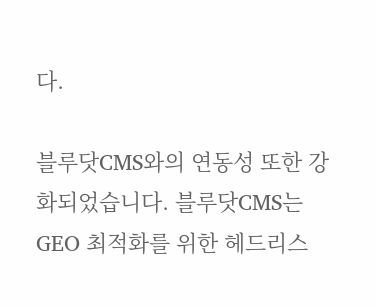다.

블루닷CMS와의 연동성 또한 강화되었습니다. 블루닷CMS는 GEO 최적화를 위한 헤드리스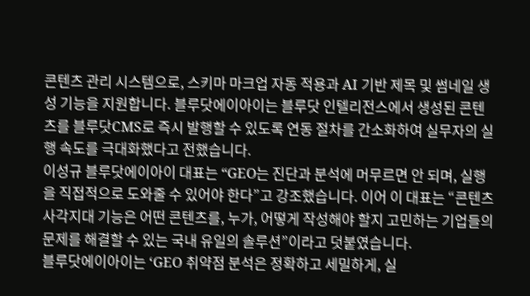콘텐츠 관리 시스템으로, 스키마 마크업 자동 적용과 AI 기반 제목 및 썸네일 생성 기능을 지원합니다. 블루닷에이아이는 블루닷 인텔리전스에서 생성된 콘텐츠를 블루닷CMS로 즉시 발행할 수 있도록 연동 절차를 간소화하여 실무자의 실행 속도를 극대화했다고 전했습니다.
이성규 블루닷에이아이 대표는 “GEO는 진단과 분석에 머무르면 안 되며, 실행을 직접적으로 도와줄 수 있어야 한다”고 강조했습니다. 이어 이 대표는 “콘텐츠 사각지대 기능은 어떤 콘텐츠를, 누가, 어떻게 작성해야 할지 고민하는 기업들의 문제를 해결할 수 있는 국내 유일의 솔루션”이라고 덧붙였습니다.
블루닷에이아이는 ‘GEO 취약점 분석은 정확하고 세밀하게, 실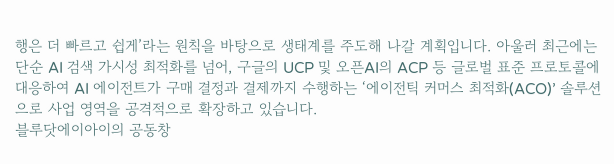행은 더 빠르고 쉽게’라는 원칙을 바탕으로 생태계를 주도해 나갈 계획입니다. 아울러 최근에는 단순 AI 검색 가시성 최적화를 넘어, 구글의 UCP 및 오픈AI의 ACP 등 글로벌 표준 프로토콜에 대응하여 AI 에이전트가 구매 결정과 결제까지 수행하는 ‘에이전틱 커머스 최적화(ACO)’ 솔루션으로 사업 영역을 공격적으로 확장하고 있습니다.
블루닷에이아이의 공동창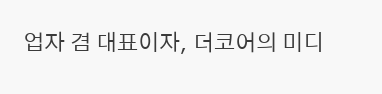업자 겸 대표이자, 더코어의 미디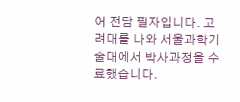어 전담 필자입니다. 고려대를 나와 서울과학기술대에서 박사과정을 수료했습니다.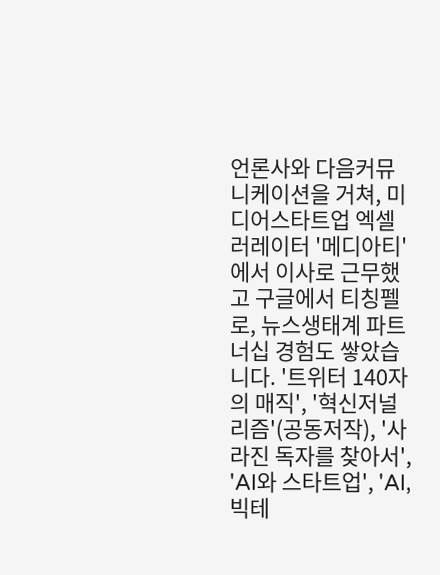언론사와 다음커뮤니케이션을 거쳐, 미디어스타트업 엑셀러레이터 '메디아티'에서 이사로 근무했고 구글에서 티칭펠로, 뉴스생태계 파트너십 경험도 쌓았습니다. '트위터 140자의 매직', '혁신저널리즘'(공동저작), '사라진 독자를 찾아서', 'AI와 스타트업', 'AI, 빅테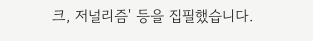크, 저널리즘' 등을 집필했습니다.